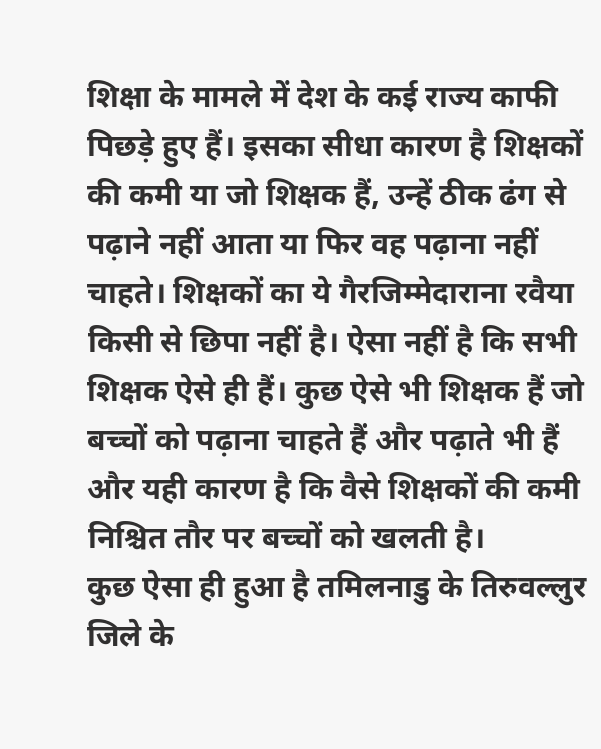शिक्षा के मामले में देश के कई राज्य काफी पिछड़े हुए हैं। इसका सीधा कारण है शिक्षकों की कमी या जो शिक्षक हैं, उन्हें ठीक ढंग से पढ़ाने नहीं आता या फिर वह पढ़ाना नहीं चाहते। शिक्षकों का ये गैरजिम्मेदाराना रवैया किसी से छिपा नहीं है। ऐसा नहीं है कि सभी शिक्षक ऐसे ही हैं। कुछ ऐसे भी शिक्षक हैं जो बच्चों को पढ़ाना चाहते हैं और पढ़ाते भी हैं और यही कारण है कि वैसे शिक्षकों की कमी निश्चित तौर पर बच्चों को खलती है।
कुछ ऐसा ही हुआ है तमिलनाडु के तिरुवल्लुर जिले के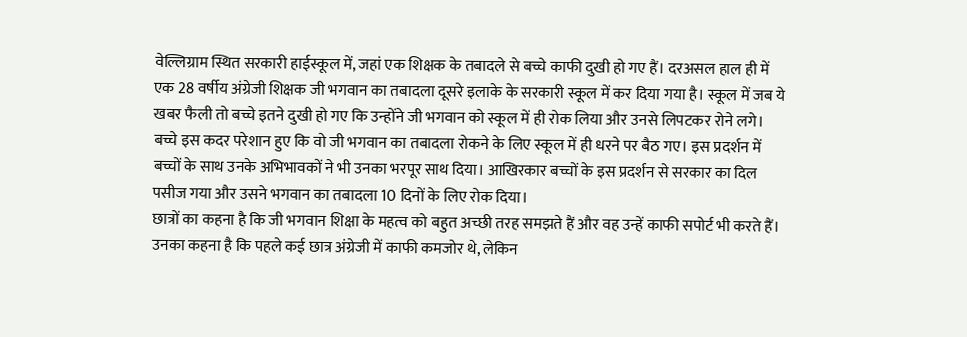वेल्लिग्राम स्थित सरकारी हाईस्कूल में, जहां एक शिक्षक के तबादले से बच्चे काफी दुखी हो गए हैं। दरअसल हाल ही में एक 28 वर्षीय अंग्रेजी शिक्षक जी भगवान का तबादला दूसरे इलाके के सरकारी स्कूल में कर दिया गया है। स्कूल में जब ये खबर फैली तो बच्चे इतने दुखी हो गए कि उन्होंने जी भगवान को स्कूल में ही रोक लिया और उनसे लिपटकर रोने लगे। बच्चे इस कदर परेशान हुए कि वो जी भगवान का तबादला रोकने के लिए स्कूल में ही धरने पर बैठ गए। इस प्रदर्शन में बच्चों के साथ उनके अभिभावकों ने भी उनका भरपूर साथ दिया। आखिरकार बच्चों के इस प्रदर्शन से सरकार का दिल पसीज गया और उसने भगवान का तबादला 10 दिनों के लिए रोक दिया।
छात्रों का कहना है कि जी भगवान शिक्षा के महत्व को बहुत अच्छी तरह समझते हैं और वह उन्हें काफी सपोर्ट भी करते हैं। उनका कहना है कि पहले कई छात्र अंग्रेजी में काफी कमजोर थे, लेकिन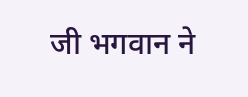जी भगवान ने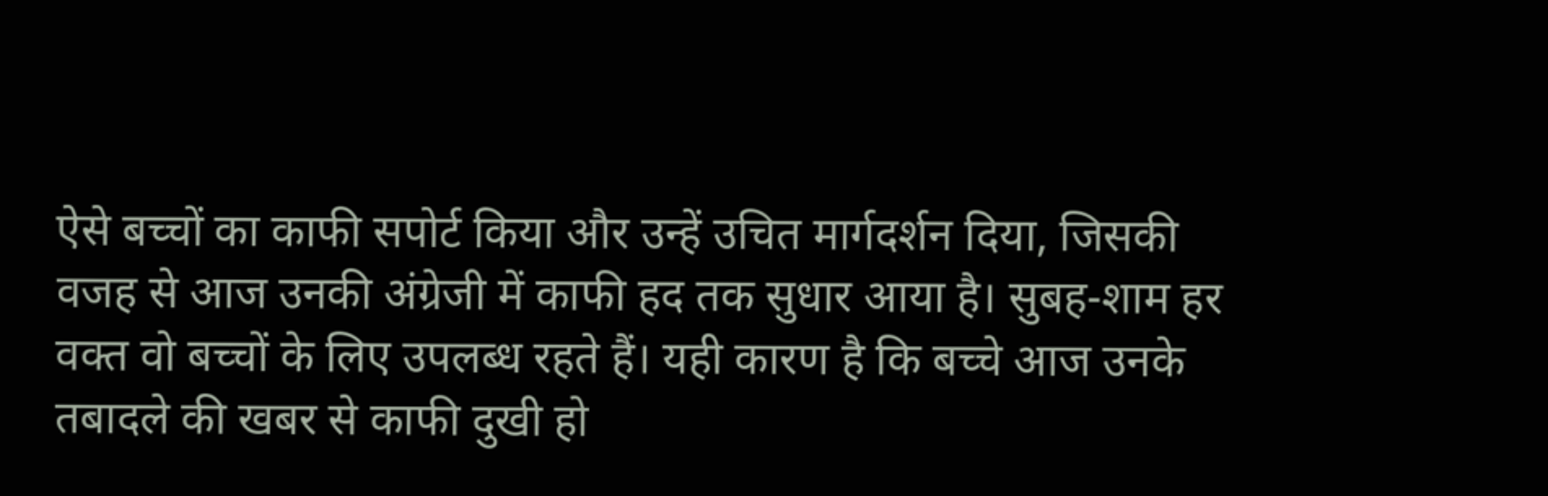ऐसे बच्चों का काफी सपोर्ट किया और उन्हें उचित मार्गदर्शन दिया, जिसकी वजह से आज उनकी अंग्रेजी में काफी हद तक सुधार आया है। सुबह-शाम हर वक्त वो बच्चों के लिए उपलब्ध रहते हैं। यही कारण है कि बच्चे आज उनके तबादले की खबर से काफी दुखी हो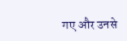गए और उनसे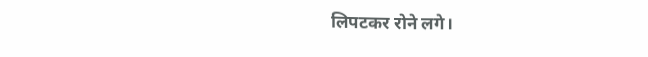लिपटकर रोने लगे।